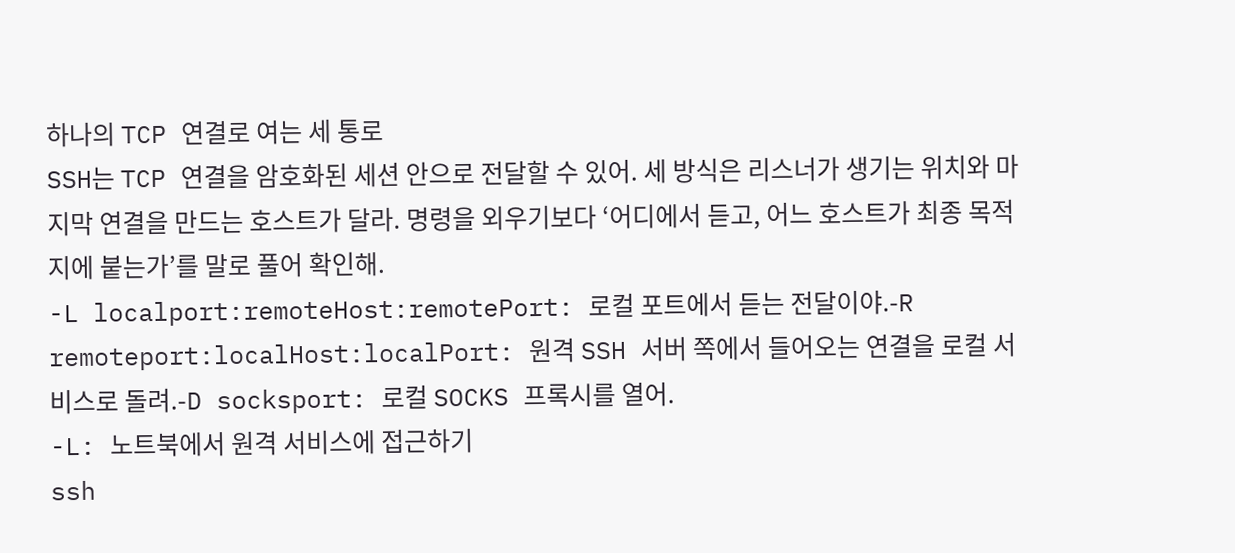하나의 TCP 연결로 여는 세 통로
SSH는 TCP 연결을 암호화된 세션 안으로 전달할 수 있어. 세 방식은 리스너가 생기는 위치와 마지막 연결을 만드는 호스트가 달라. 명령을 외우기보다 ‘어디에서 듣고, 어느 호스트가 최종 목적지에 붙는가’를 말로 풀어 확인해.
-L localport:remoteHost:remotePort: 로컬 포트에서 듣는 전달이야.-R remoteport:localHost:localPort: 원격 SSH 서버 쪽에서 들어오는 연결을 로컬 서비스로 돌려.-D socksport: 로컬 SOCKS 프록시를 열어.
-L: 노트북에서 원격 서비스에 접근하기
ssh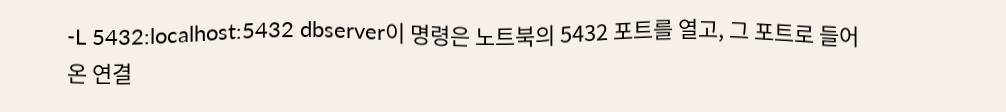-L 5432:localhost:5432 dbserver이 명령은 노트북의 5432 포트를 열고, 그 포트로 들어온 연결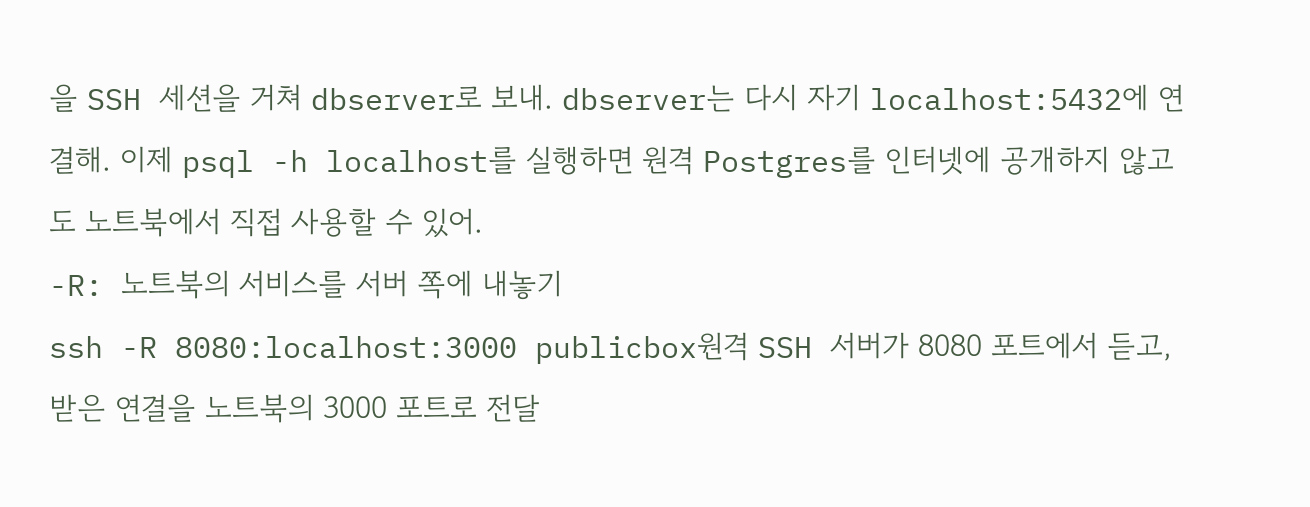을 SSH 세션을 거쳐 dbserver로 보내. dbserver는 다시 자기 localhost:5432에 연결해. 이제 psql -h localhost를 실행하면 원격 Postgres를 인터넷에 공개하지 않고도 노트북에서 직접 사용할 수 있어.
-R: 노트북의 서비스를 서버 쪽에 내놓기
ssh -R 8080:localhost:3000 publicbox원격 SSH 서버가 8080 포트에서 듣고, 받은 연결을 노트북의 3000 포트로 전달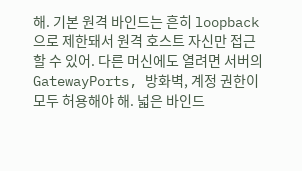해. 기본 원격 바인드는 흔히 loopback으로 제한돼서 원격 호스트 자신만 접근할 수 있어. 다른 머신에도 열려면 서버의 GatewayPorts, 방화벽, 계정 권한이 모두 허용해야 해. 넓은 바인드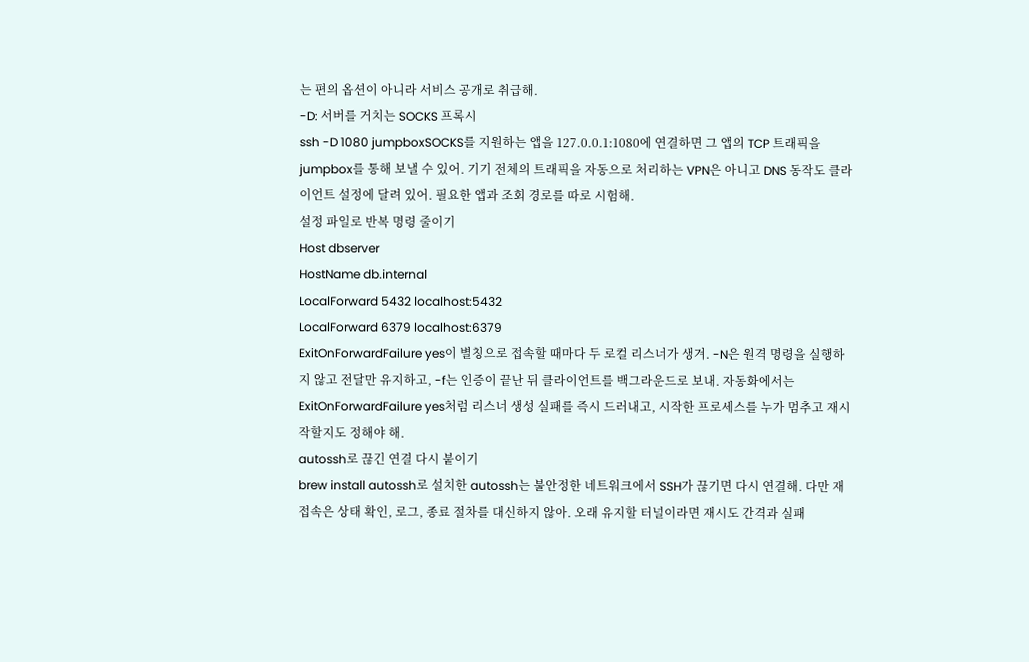는 편의 옵션이 아니라 서비스 공개로 취급해.
-D: 서버를 거치는 SOCKS 프록시
ssh -D 1080 jumpboxSOCKS를 지원하는 앱을 127.0.0.1:1080에 연결하면 그 앱의 TCP 트래픽을 jumpbox를 통해 보낼 수 있어. 기기 전체의 트래픽을 자동으로 처리하는 VPN은 아니고 DNS 동작도 클라이언트 설정에 달려 있어. 필요한 앱과 조회 경로를 따로 시험해.
설정 파일로 반복 명령 줄이기
Host dbserver
HostName db.internal
LocalForward 5432 localhost:5432
LocalForward 6379 localhost:6379
ExitOnForwardFailure yes이 별칭으로 접속할 때마다 두 로컬 리스너가 생겨. -N은 원격 명령을 실행하지 않고 전달만 유지하고, -f는 인증이 끝난 뒤 클라이언트를 백그라운드로 보내. 자동화에서는 ExitOnForwardFailure yes처럼 리스너 생성 실패를 즉시 드러내고, 시작한 프로세스를 누가 멈추고 재시작할지도 정해야 해.
autossh로 끊긴 연결 다시 붙이기
brew install autossh로 설치한 autossh는 불안정한 네트워크에서 SSH가 끊기면 다시 연결해. 다만 재접속은 상태 확인, 로그, 종료 절차를 대신하지 않아. 오래 유지할 터널이라면 재시도 간격과 실패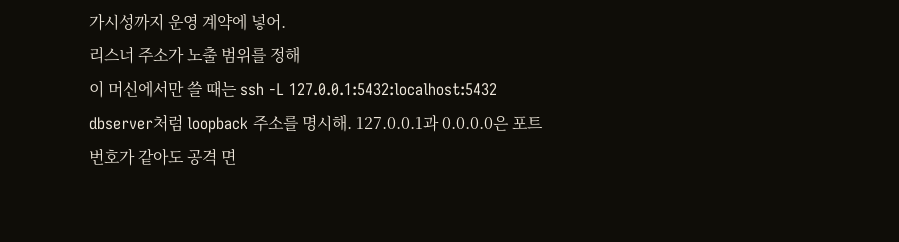가시성까지 운영 계약에 넣어.
리스너 주소가 노출 범위를 정해
이 머신에서만 쓸 때는 ssh -L 127.0.0.1:5432:localhost:5432 dbserver처럼 loopback 주소를 명시해. 127.0.0.1과 0.0.0.0은 포트 번호가 같아도 공격 면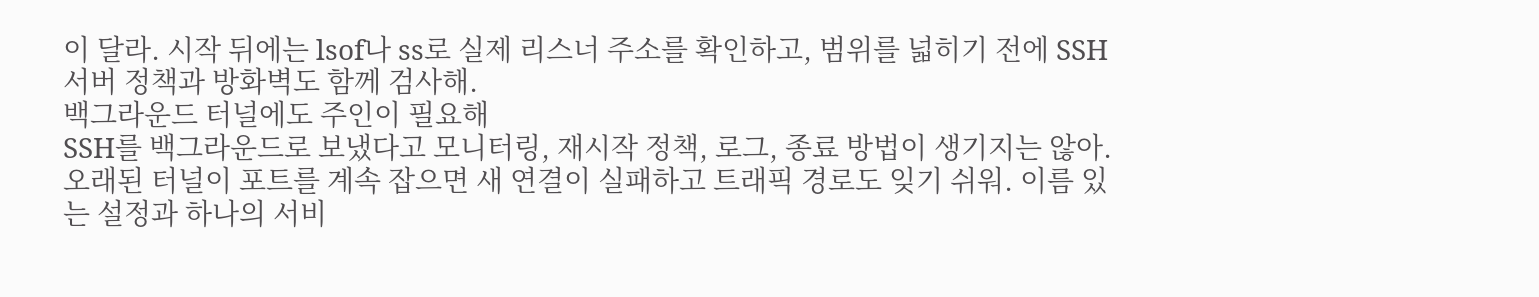이 달라. 시작 뒤에는 lsof나 ss로 실제 리스너 주소를 확인하고, 범위를 넓히기 전에 SSH 서버 정책과 방화벽도 함께 검사해.
백그라운드 터널에도 주인이 필요해
SSH를 백그라운드로 보냈다고 모니터링, 재시작 정책, 로그, 종료 방법이 생기지는 않아. 오래된 터널이 포트를 계속 잡으면 새 연결이 실패하고 트래픽 경로도 잊기 쉬워. 이름 있는 설정과 하나의 서비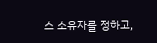스 소유자를 정하고,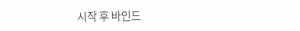시작 후 바인드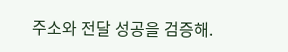주소와 전달 성공을 검증해.